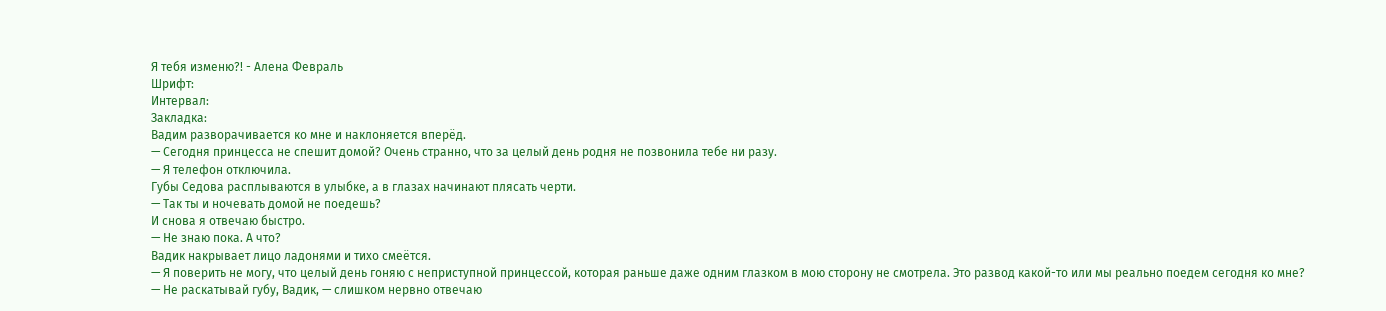Я тебя изменю?! - Алена Февраль
Шрифт:
Интервал:
Закладка:
Вадим разворачивается ко мне и наклоняется вперёд.
— Сегодня принцесса не спешит домой? Очень странно, что за целый день родня не позвонила тебе ни разу.
— Я телефон отключила.
Губы Седова расплываются в улыбке, а в глазах начинают плясать черти.
— Так ты и ночевать домой не поедешь?
И снова я отвечаю быстро.
— Не знаю пока. А что?
Вадик накрывает лицо ладонями и тихо смеётся.
— Я поверить не могу, что целый день гоняю с неприступной принцессой, которая раньше даже одним глазком в мою сторону не смотрела. Это развод какой-то или мы реально поедем сегодня ко мне?
— Не раскатывай губу, Вадик, — слишком нервно отвечаю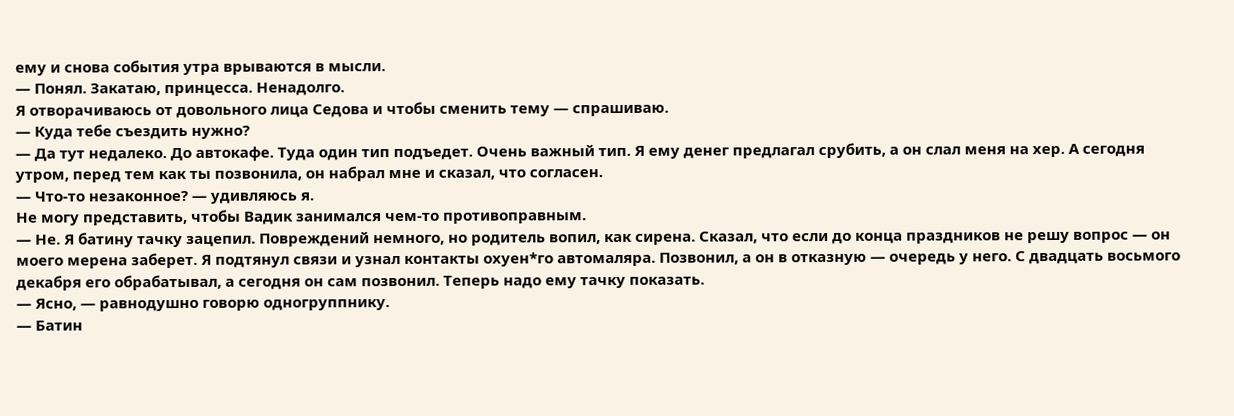ему и снова события утра врываются в мысли.
— Понял. Закатаю, принцесса. Ненадолго.
Я отворачиваюсь от довольного лица Седова и чтобы сменить тему — спрашиваю.
— Куда тебе съездить нужно?
— Да тут недалеко. До автокафе. Туда один тип подъедет. Очень важный тип. Я ему денег предлагал срубить, а он слал меня на хер. А сегодня утром, перед тем как ты позвонила, он набрал мне и сказал, что согласен.
— Что-то незаконное? — удивляюсь я.
Не могу представить, чтобы Вадик занимался чем-то противоправным.
— Не. Я батину тачку зацепил. Повреждений немного, но родитель вопил, как сирена. Сказал, что если до конца праздников не решу вопрос — он моего мерена заберет. Я подтянул связи и узнал контакты охуен*го автомаляра. Позвонил, а он в отказную — очередь у него. С двадцать восьмого декабря его обрабатывал, а сегодня он сам позвонил. Теперь надо ему тачку показать.
— Ясно, — равнодушно говорю одногруппнику.
— Батин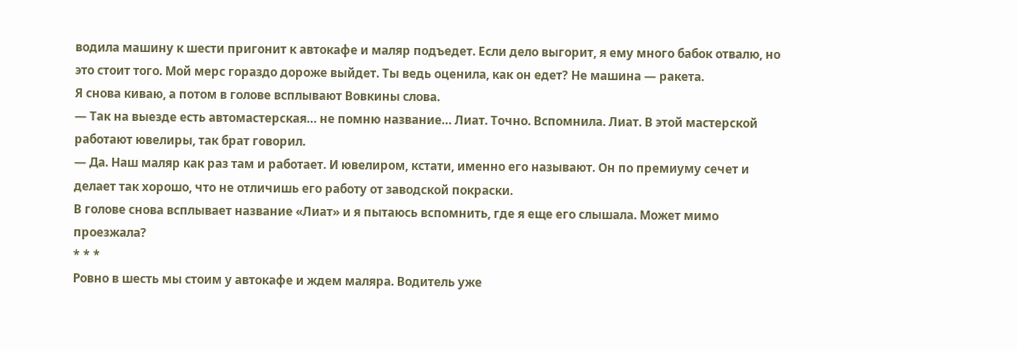водила машину к шести пригонит к автокафе и маляр подъедет. Если дело выгорит, я ему много бабок отвалю, но это стоит того. Мой мерс гораздо дороже выйдет. Ты ведь оценила, как он едет? Не машина — ракета.
Я снова киваю, а потом в голове всплывают Вовкины слова.
— Так на выезде есть автомастерская… не помню название… Лиат. Точно. Вспомнила. Лиат. В этой мастерской работают ювелиры, так брат говорил.
— Да. Наш маляр как раз там и работает. И ювелиром, кстати, именно его называют. Он по премиуму сечет и делает так хорошо, что не отличишь его работу от заводской покраски.
В голове снова всплывает название «Лиат» и я пытаюсь вспомнить, где я еще его слышала. Может мимо проезжала?
* * *
Ровно в шесть мы стоим у автокафе и ждем маляра. Водитель уже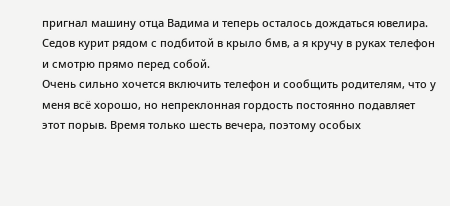пригнал машину отца Вадима и теперь осталось дождаться ювелира. Седов курит рядом с подбитой в крыло бмв, а я кручу в руках телефон и смотрю прямо перед собой.
Очень сильно хочется включить телефон и сообщить родителям, что у меня всё хорошо, но непреклонная гордость постоянно подавляет этот порыв. Время только шесть вечера, поэтому особых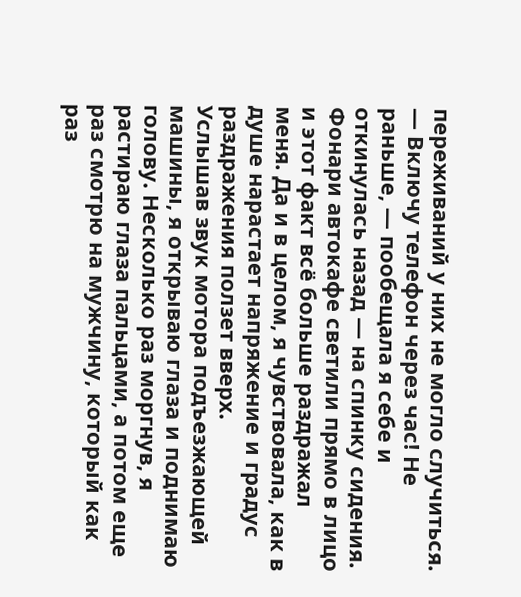переживаний у них не могло случиться.
— Включу телефон через час! Не раньше, — пообещала я себе и откинулась назад — на спинку сидения.
Фонари автокафе светили прямо в лицо и этот факт всё больше раздражал меня. Да и в целом, я чувствовала, как в душе нарастает напряжение и градус раздражения ползет вверх.
Услышав звук мотора подъезжающей машины, я открываю глаза и поднимаю голову. Несколько раз моргнув, я растираю глаза пальцами, а потом еще раз смотрю на мужчину, который как раз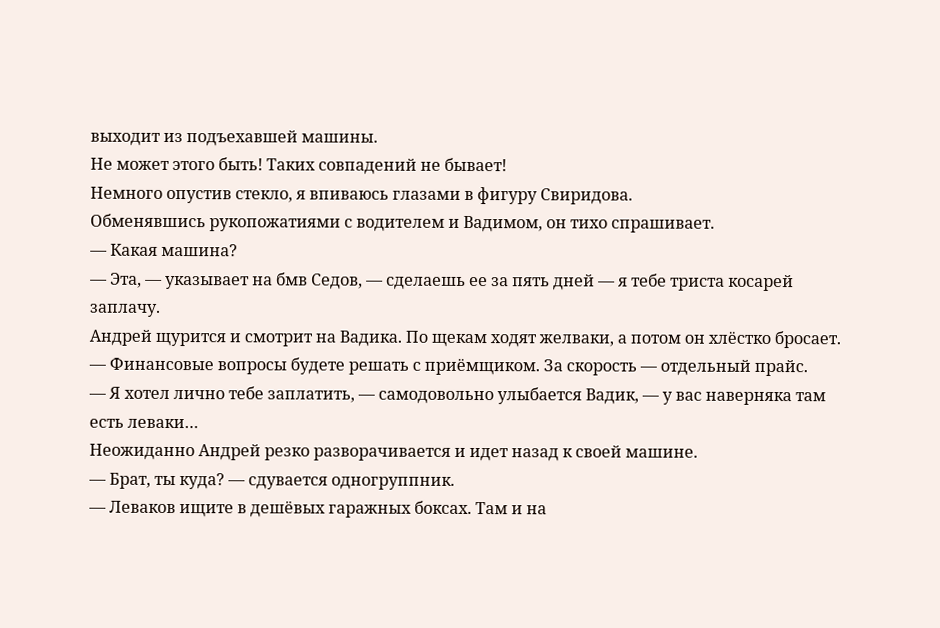выходит из подъехавшей машины.
Не может этого быть! Таких совпадений не бывает!
Немного опустив стекло, я впиваюсь глазами в фигуру Свиридова.
Обменявшись рукопожатиями с водителем и Вадимом, он тихо спрашивает.
— Какая машина?
— Эта, — указывает на бмв Седов, — сделаешь ее за пять дней — я тебе триста косарей заплачу.
Андрей щурится и смотрит на Вадика. По щекам ходят желваки, а потом он хлёстко бросает.
— Финансовые вопросы будете решать с приёмщиком. За скорость — отдельный прайс.
— Я хотел лично тебе заплатить, — самодовольно улыбается Вадик, — у вас наверняка там есть леваки…
Неожиданно Андрей резко разворачивается и идет назад к своей машине.
— Брат, ты куда? — сдувается одногруппник.
— Леваков ищите в дешёвых гаражных боксах. Там и на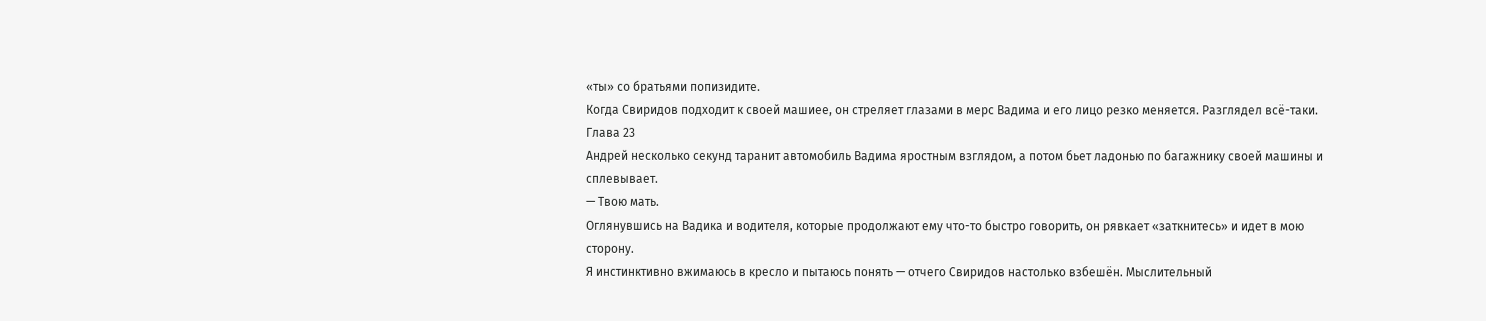«ты» со братьями попизидите.
Когда Свиридов подходит к своей машиее, он стреляет глазами в мерс Вадима и его лицо резко меняется. Разглядел всё-таки.
Глава 23
Андрей несколько секунд таранит автомобиль Вадима яростным взглядом, а потом бьет ладонью по багажнику своей машины и сплевывает.
— Твою мать.
Оглянувшись на Вадика и водителя, которые продолжают ему что-то быстро говорить, он рявкает «заткнитесь» и идет в мою сторону.
Я инстинктивно вжимаюсь в кресло и пытаюсь понять — отчего Свиридов настолько взбешён. Мыслительный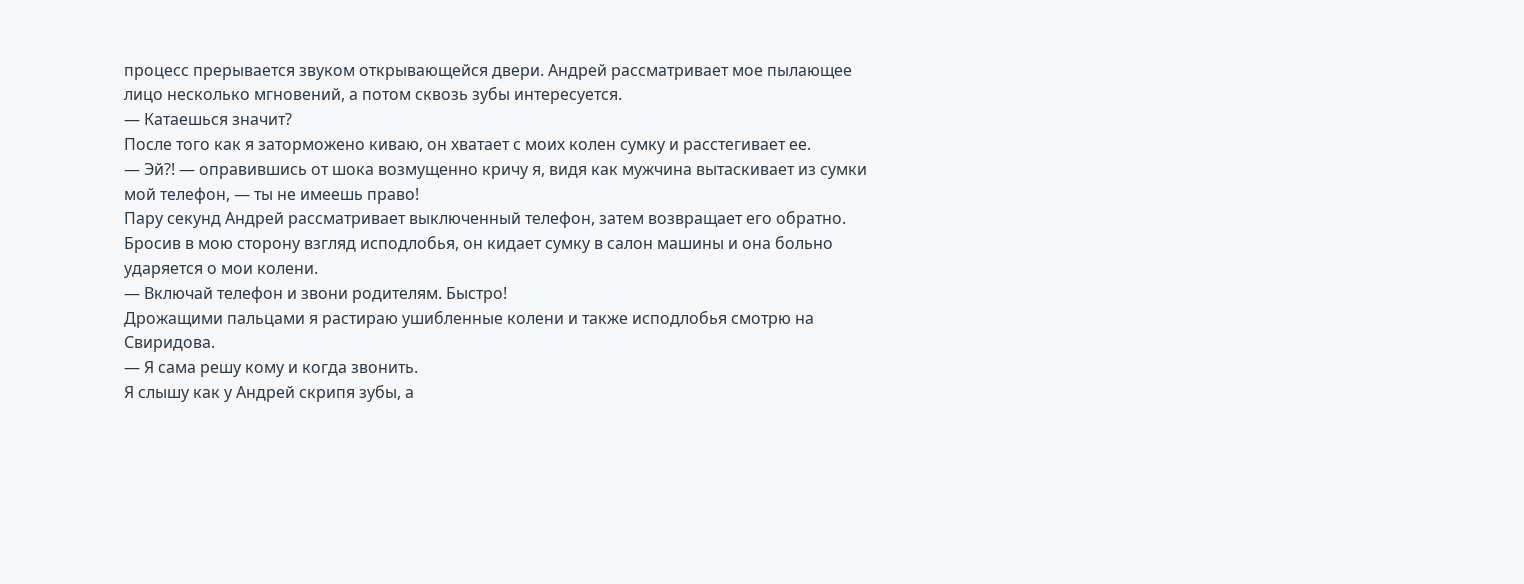процесс прерывается звуком открывающейся двери. Андрей рассматривает мое пылающее лицо несколько мгновений, а потом сквозь зубы интересуется.
— Катаешься значит?
После того как я заторможено киваю, он хватает с моих колен сумку и расстегивает ее.
— Эй?! — оправившись от шока возмущенно кричу я, видя как мужчина вытаскивает из сумки мой телефон, — ты не имеешь право!
Пару секунд Андрей рассматривает выключенный телефон, затем возвращает его обратно. Бросив в мою сторону взгляд исподлобья, он кидает сумку в салон машины и она больно ударяется о мои колени.
— Включай телефон и звони родителям. Быстро!
Дрожащими пальцами я растираю ушибленные колени и также исподлобья смотрю на Свиридова.
— Я сама решу кому и когда звонить.
Я слышу как у Андрей скрипя зубы, а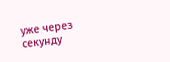уже через секунду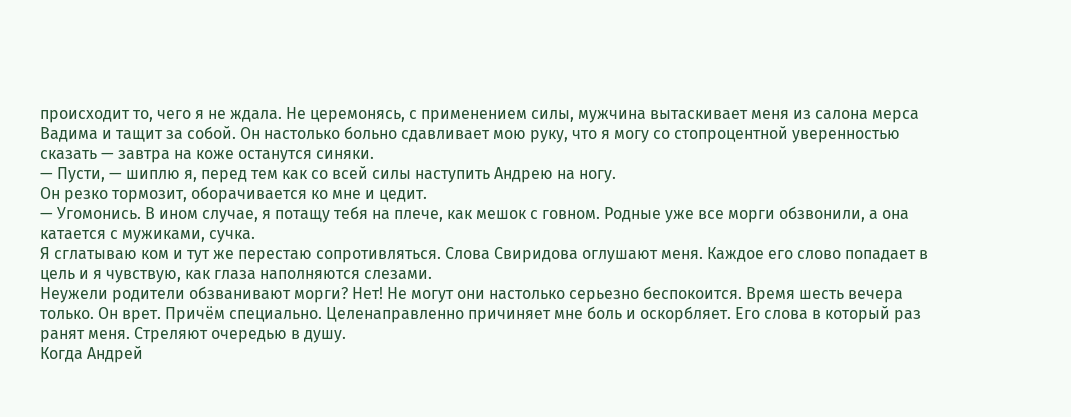происходит то, чего я не ждала. Не церемонясь, с применением силы, мужчина вытаскивает меня из салона мерса Вадима и тащит за собой. Он настолько больно сдавливает мою руку, что я могу со стопроцентной уверенностью сказать — завтра на коже останутся синяки.
— Пусти, — шиплю я, перед тем как со всей силы наступить Андрею на ногу.
Он резко тормозит, оборачивается ко мне и цедит.
— Угомонись. В ином случае, я потащу тебя на плече, как мешок с говном. Родные уже все морги обзвонили, а она катается с мужиками, сучка.
Я сглатываю ком и тут же перестаю сопротивляться. Слова Свиридова оглушают меня. Каждое его слово попадает в цель и я чувствую, как глаза наполняются слезами.
Неужели родители обзванивают морги? Нет! Не могут они настолько серьезно беспокоится. Время шесть вечера только. Он врет. Причём специально. Целенаправленно причиняет мне боль и оскорбляет. Его слова в который раз ранят меня. Стреляют очередью в душу.
Когда Андрей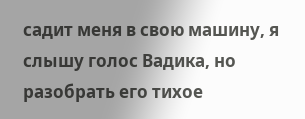садит меня в свою машину, я слышу голос Вадика, но разобрать его тихое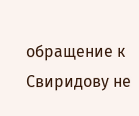обращение к Свиридову не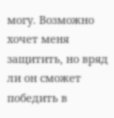могу. Возможно хочет меня защитить, но вряд ли он сможет победить в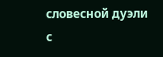словесной дуэли с